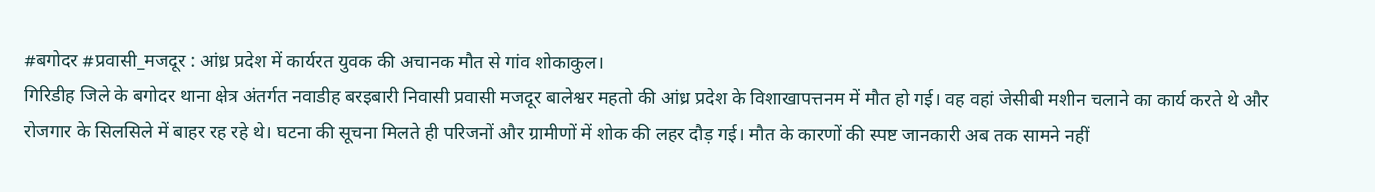#बगोदर #प्रवासी_मजदूर : आंध्र प्रदेश में कार्यरत युवक की अचानक मौत से गांव शोकाकुल।
गिरिडीह जिले के बगोदर थाना क्षेत्र अंतर्गत नवाडीह बरइबारी निवासी प्रवासी मजदूर बालेश्वर महतो की आंध्र प्रदेश के विशाखापत्तनम में मौत हो गई। वह वहां जेसीबी मशीन चलाने का कार्य करते थे और रोजगार के सिलसिले में बाहर रह रहे थे। घटना की सूचना मिलते ही परिजनों और ग्रामीणों में शोक की लहर दौड़ गई। मौत के कारणों की स्पष्ट जानकारी अब तक सामने नहीं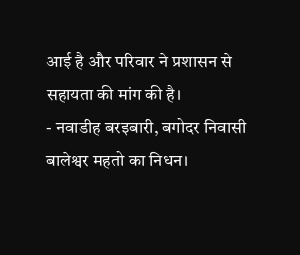आई है और परिवार ने प्रशासन से सहायता की मांग की है।
- नवाडीह बरइबारी, बगोदर निवासी बालेश्वर महतो का निधन।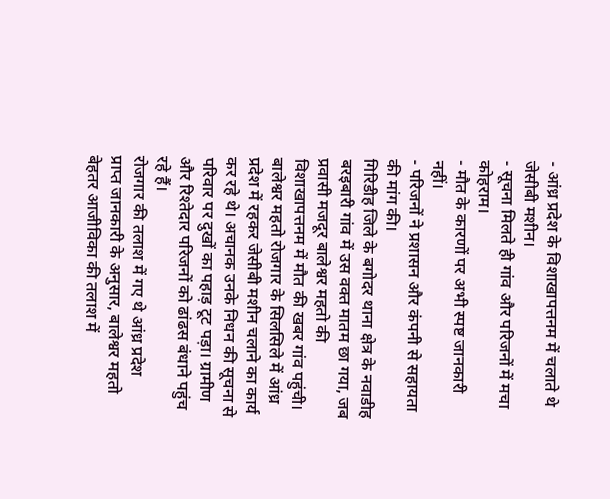- आंध्र प्रदेश के विशाखापत्तनम में चलाते थे जेसीबी मशीन।
- सूचना मिलते ही गांव और परिजनों में मचा कोहराम।
- मौत के कारणों पर अभी स्पष्ट जानकारी नहीं।
- परिजनों ने प्रशासन और कंपनी से सहायता की मांग की।
गिरिडीह जिले के बगोदर थाना क्षेत्र के नवाडीह बरइबारी गांव में उस वक्त मातम छा गया, जब प्रवासी मजदूर बालेश्वर महतो की विशाखापत्तनम में मौत की खबर गांव पहुंची। बालेश्वर महतो रोजगार के सिलसिले में आंध्र प्रदेश में रहकर जेसीबी मशीन चलाने का कार्य कर रहे थे। अचानक उनके निधन की सूचना से परिवार पर दुखों का पहाड़ टूट पड़ा। ग्रामीण और रिश्तेदार परिजनों को ढांढस बंधाने पहुंच रहे हैं।
रोजगार की तलाश में गए थे आंध्र प्रदेश
प्राप्त जानकारी के अनुसार, बालेश्वर महतो बेहतर आजीविका की तलाश में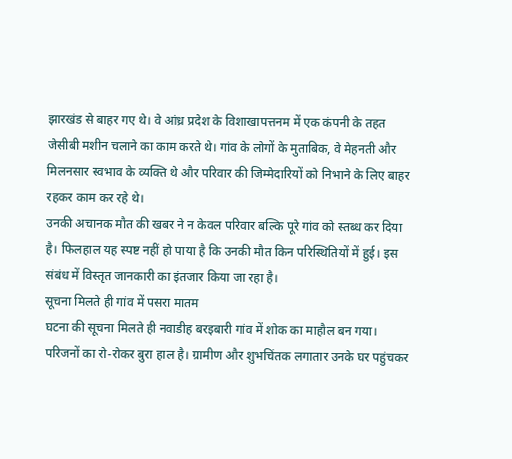झारखंड से बाहर गए थे। वे आंध्र प्रदेश के विशाखापत्तनम में एक कंपनी के तहत जेसीबी मशीन चलाने का काम करते थे। गांव के लोगों के मुताबिक, वे मेहनती और मिलनसार स्वभाव के व्यक्ति थे और परिवार की जिम्मेदारियों को निभाने के लिए बाहर रहकर काम कर रहे थे।
उनकी अचानक मौत की खबर ने न केवल परिवार बल्कि पूरे गांव को स्तब्ध कर दिया है। फिलहाल यह स्पष्ट नहीं हो पाया है कि उनकी मौत किन परिस्थितियों में हुई। इस संबंध में विस्तृत जानकारी का इंतजार किया जा रहा है।
सूचना मिलते ही गांव में पसरा मातम
घटना की सूचना मिलते ही नवाडीह बरइबारी गांव में शोक का माहौल बन गया। परिजनों का रो-रोकर बुरा हाल है। ग्रामीण और शुभचिंतक लगातार उनके घर पहुंचकर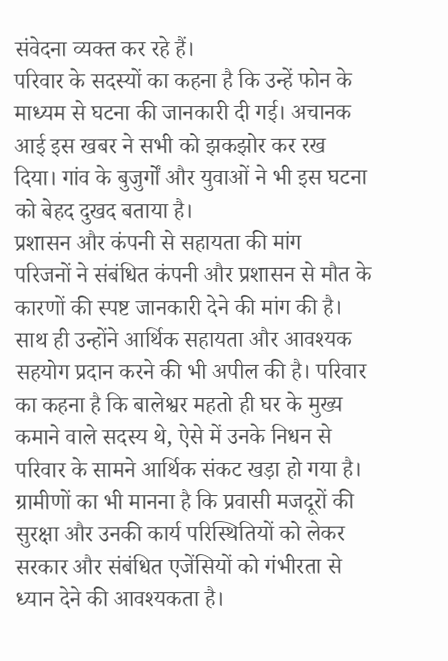संवेदना व्यक्त कर रहे हैं।
परिवार के सदस्यों का कहना है कि उन्हें फोन के माध्यम से घटना की जानकारी दी गई। अचानक आई इस खबर ने सभी को झकझोर कर रख दिया। गांव के बुजुर्गों और युवाओं ने भी इस घटना को बेहद दुखद बताया है।
प्रशासन और कंपनी से सहायता की मांग
परिजनों ने संबंधित कंपनी और प्रशासन से मौत के कारणों की स्पष्ट जानकारी देने की मांग की है। साथ ही उन्होंने आर्थिक सहायता और आवश्यक सहयोग प्रदान करने की भी अपील की है। परिवार का कहना है कि बालेश्वर महतो ही घर के मुख्य कमाने वाले सदस्य थे, ऐसे में उनके निधन से परिवार के सामने आर्थिक संकट खड़ा हो गया है।
ग्रामीणों का भी मानना है कि प्रवासी मजदूरों की सुरक्षा और उनकी कार्य परिस्थितियों को लेकर सरकार और संबंधित एजेंसियों को गंभीरता से ध्यान देने की आवश्यकता है।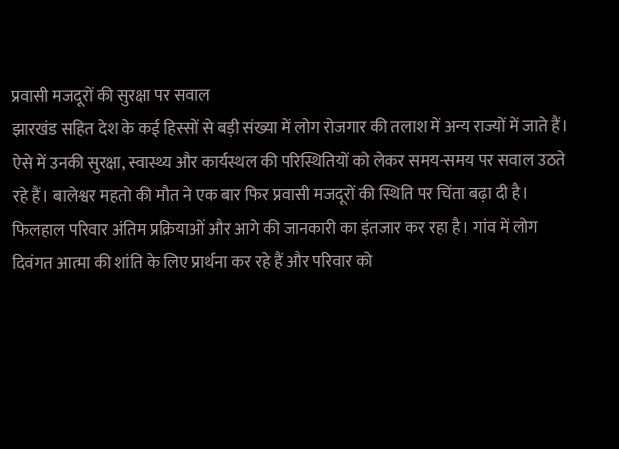प्रवासी मजदूरों की सुरक्षा पर सवाल
झारखंड सहित देश के कई हिस्सों से बड़ी संख्या में लोग रोजगार की तलाश में अन्य राज्यों में जाते हैं। ऐसे में उनकी सुरक्षा, स्वास्थ्य और कार्यस्थल की परिस्थितियों को लेकर समय-समय पर सवाल उठते रहे हैं। बालेश्वर महतो की मौत ने एक बार फिर प्रवासी मजदूरों की स्थिति पर चिंता बढ़ा दी है।
फिलहाल परिवार अंतिम प्रक्रियाओं और आगे की जानकारी का इंतजार कर रहा है। गांव में लोग दिवंगत आत्मा की शांति के लिए प्रार्थना कर रहे हैं और परिवार को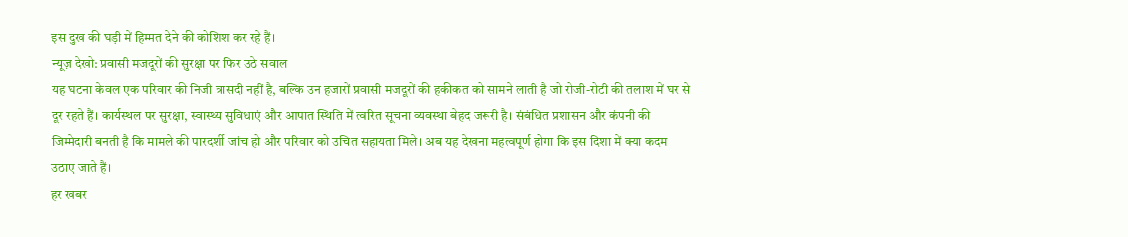इस दुख की घड़ी में हिम्मत देने की कोशिश कर रहे हैं।
न्यूज़ देखो: प्रवासी मजदूरों की सुरक्षा पर फिर उठे सवाल
यह घटना केवल एक परिवार की निजी त्रासदी नहीं है, बल्कि उन हजारों प्रवासी मजदूरों की हकीकत को सामने लाती है जो रोजी-रोटी की तलाश में घर से दूर रहते हैं। कार्यस्थल पर सुरक्षा, स्वास्थ्य सुविधाएं और आपात स्थिति में त्वरित सूचना व्यवस्था बेहद जरूरी है। संबंधित प्रशासन और कंपनी की जिम्मेदारी बनती है कि मामले की पारदर्शी जांच हो और परिवार को उचित सहायता मिले। अब यह देखना महत्वपूर्ण होगा कि इस दिशा में क्या कदम उठाए जाते हैं।
हर खबर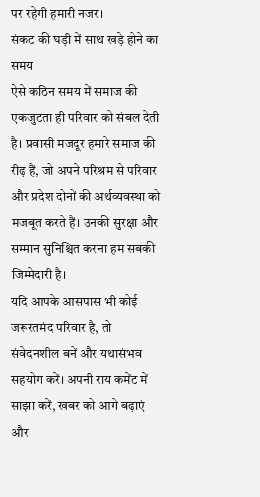पर रहेगी हमारी नजर।
संकट की घड़ी में साथ खड़े होने का समय
ऐसे कठिन समय में समाज की एकजुटता ही परिवार को संबल देती है। प्रवासी मजदूर हमारे समाज की रीढ़ हैं, जो अपने परिश्रम से परिवार और प्रदेश दोनों की अर्थव्यवस्था को मजबूत करते हैं। उनकी सुरक्षा और सम्मान सुनिश्चित करना हम सबकी जिम्मेदारी है।
यदि आपके आसपास भी कोई जरूरतमंद परिवार है, तो संवेदनशील बनें और यथासंभव सहयोग करें। अपनी राय कमेंट में साझा करें, खबर को आगे बढ़ाएं और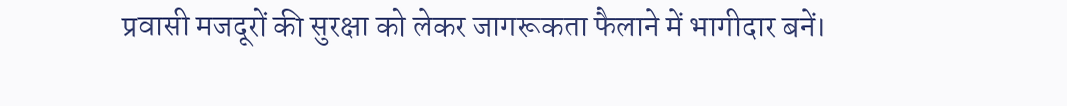प्रवासी मजदूरों की सुरक्षा को लेकर जागरूकता फैलाने में भागीदार बनें।